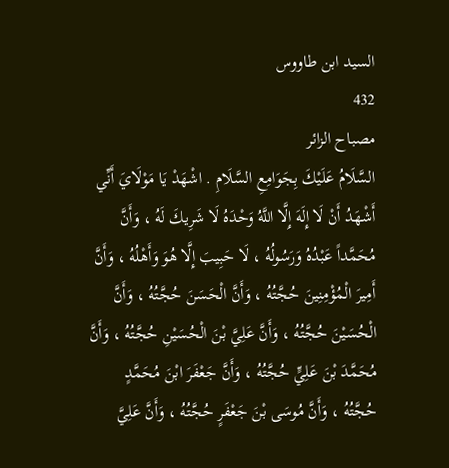السيد ابن طاووس
432
مصباح الزائر
السَّلَامُ عَلَيْكَ بِجَوَامِعِ السَّلَامِ . اشْهَدْ يَا مَوْلَايَ أَنِّي أَشْهَدُ أَنْ لَا إِلَهَ إِلَّا اللَّهُ وَحْدَهُ لَا شَرِيكَ لَهُ ، وَأَنَّ مُحَمَّداً عَبْدُهُ وَرَسُولُهُ ، لَا حَبِيبَ إِلَّا هُوَ وَأَهْلُهُ ، وَأَنَّ أَمِيرَ الْمُؤْمِنِينَ حُجَّتُهُ ، وَأَنَّ الْحَسَنَ حُجَّتُهُ ، وَأَنَّ الْحُسَيْنَ حُجَّتُهُ ، وَأَنَّ عَلِيَّ بْنَ الْحُسَيْنِ حُجَّتُهُ ، وَأَنَّ مُحَمَّدَ بْنَ عَلِيٍّ حُجَّتُهُ ، وَأَنَّ جَعْفَرَ ابْنَ مُحَمَّدٍ حُجَّتُهُ ، وَأَنَّ مُوسَى بْنَ جَعْفَرٍ حُجَّتُهُ ، وَأَنَّ عَلِيَّ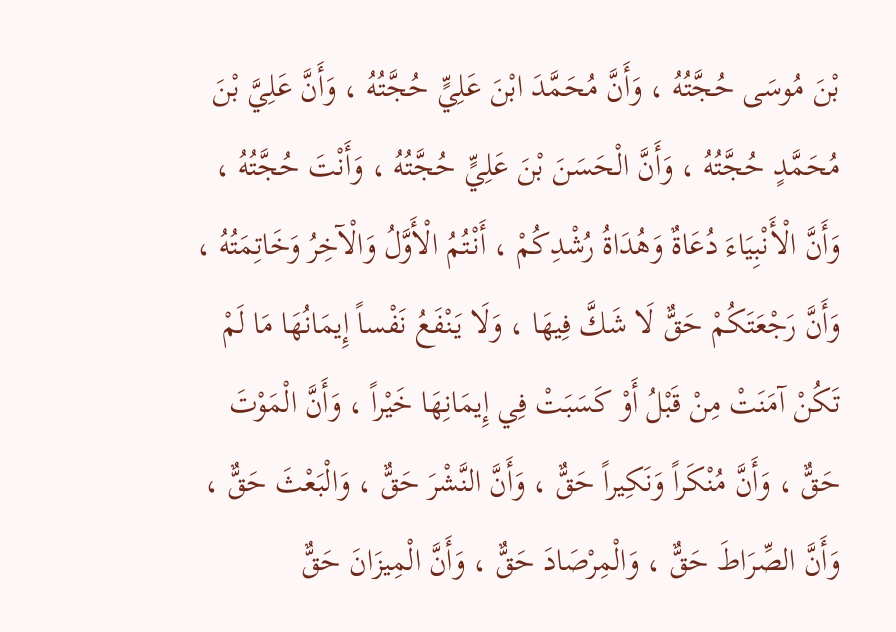بْنَ مُوسَى حُجَّتُهُ ، وَأَنَّ مُحَمَّدَ ابْنَ عَلِيٍّ حُجَّتُهُ ، وَأَنَّ عَلِيَّ بْنَ مُحَمَّدٍ حُجَّتُهُ ، وَأَنَّ الْحَسَنَ بْنَ عَلِيٍّ حُجَّتُهُ ، وَأَنْتَ حُجَّتُهُ ، وَأَنَّ الْأَنْبِيَاءَ دُعَاةٌ وَهُدَاةُ رُشْدِكُمْ ، أَنْتُمُ الْأَوَّلُ وَالْآخِرُ وَخَاتِمَتُهُ ، وَأَنَّ رَجْعَتَكُمْ حَقٌّ لَا شَكَّ فِيهَا ، وَلَا يَنْفَعُ نَفْساً إِيمَانُهَا مَا لَمْ تَكُنْ آمَنَتْ مِنْ قَبْلُ أَوْ كَسَبَتْ فِي إِيمَانِهَا خَيْراً ، وَأَنَّ الْمَوْتَ حَقٌّ ، وَأَنَّ مُنْكَراً وَنَكِيراً حَقٌّ ، وَأَنَّ النَّشْرَ حَقٌّ ، وَالْبَعْثَ حَقٌّ ، وَأَنَّ الصِّرَاطَ حَقٌّ ، وَالْمِرْصَادَ حَقٌّ ، وَأَنَّ الْمِيزَانَ حَقٌّ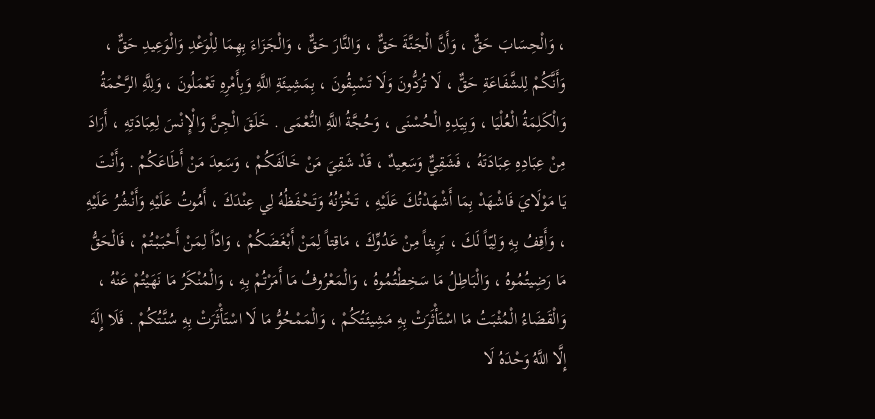، وَالْحِسَابَ حَقٌّ ، وَأَنَّ الْجَنَّةَ حَقٌّ ، وَالنَّارَ حَقٌّ ، وَالْجَزَاءَ بِهِمَا لِلْوَعْدِ وَالْوَعِيدِ حَقٌّ ، وَأَنَّكُمْ لِلشَّفَاعَةِ حَقٌّ ، لَا تُرَدُّونَ وَلَا تَسْبِقُونَ ، بِمَشِيئَةِ اللَّهِ وَبِأَمْرِهِ تَعْمَلُونَ ، وَلِلَّهِ الرَّحْمَةُ وَالْكَلِمَةُ الْعُلْيَا ، وَبِيَدِهِ الْحُسْنَى ، وَحُجَّةُ اللَّهِ النُّعْمَى . خَلَقَ الْجِنَّ وَالْإِنْسَ لِعِبَادَتِهِ ، أَرَادَ مِنْ عِبَادِهِ عِبَادَتَهُ ، فَشَقِيٌّ وَسَعِيدٌ ، قَدْ شَقِيَ مَنْ خَالَفَكُمْ ، وَسَعِدَ مَنْ أَطَاعَكُمْ . وَأَنْتَ يَا مَوْلَايَ فَاشْهَدْ بِمَا أَشْهَدْتُكَ عَلَيْهِ ، تَخْزُنُهُ وَتَحْفَظُهُ لِي عِنْدَكَ ، أَمُوتُ عَلَيْهِ وَأَنْشُرُ عَلَيْهِ ، وَأَقِفُ بِهِ وَلِيّاً لَكَ ، بَرِيئاً مِنْ عَدُوِّكَ ، مَاقِتاً لِمَنْ أَبْغَضَكُمْ ، وَادّاً لِمَنْ أَحْبَبْتُمْ ، فَالْحَقُّ مَا رَضِيتُمُوهُ ، وَالْبَاطِلُ مَا سَخِطْتُمُوهُ ، وَالْمَعْرُوفُ مَا أَمَرْتُمْ بِهِ ، وَالْمُنْكَرُ مَا نَهَيْتُمْ عَنْهُ ، وَالْقَضَاءُ الْمُثْبَتُ مَا اسْتَأْثَرَتْ بِهِ مَشِيئَتُكُمْ ، وَالْمَمْحُوُّ مَا لَا اسْتَأْثَرَتْ بِهِ سُنَّتُكُمْ . فَلَا إِلَهَ إِلَّا اللَّهُ وَحْدَهُ لَا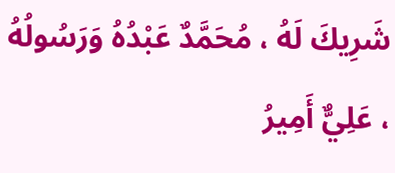شَرِيكَ لَهُ ، مُحَمَّدٌ عَبْدُهُ وَرَسُولُهُ ، عَلِيٌّ أَمِيرُ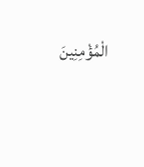الْمُؤْمِنِينَ